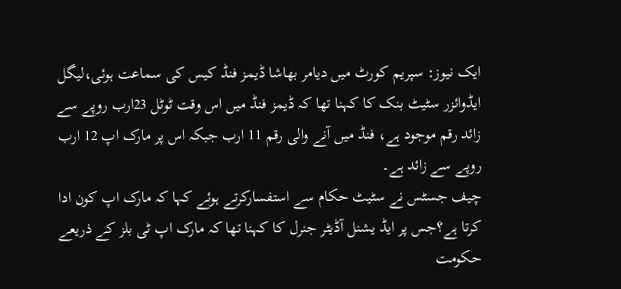ایک نیوز: سپریم کورٹ میں دیامر بھاشا ڈیمز فنڈ کیس کی سماعت ہوئی،لیگل ایڈوائزر سٹیٹ بنک کا کہنا تھا کہ ڈیمز فنڈ میں اس وقت ٹوٹل 23ارب روپے سے زائد رقم موجود ہے، فنڈ میں آنے والی رقم 11 ارب جبکہ اس پر مارک اپ 12 ارب روپے سے زائد ہے۔
چیف جسٹس نے سٹیٹ حکام سے استفسارکرتے ہوئے کہا کہ مارک اپ کون ادا کرتا ہے؟جس پر ایڈ یشنل آڈیٹر جنرل کا کہنا تھا کہ مارک اپ ٹی بلز کے ذریعے حکومت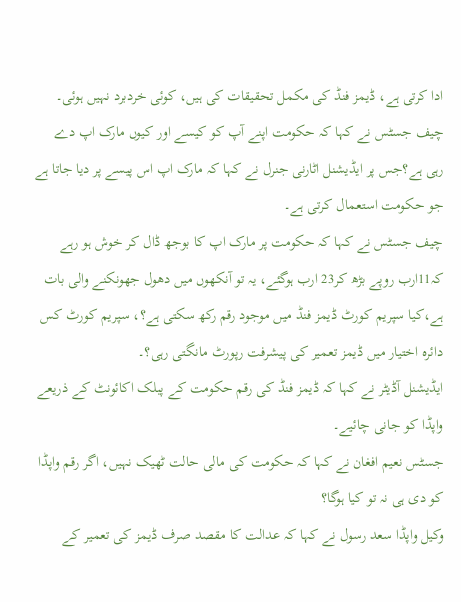ادا کرتی ہے، ڈیمز فنڈ کی مکمل تحقیقات کی ہیں، کوئی خردبرد نہیں ہوئی۔
چیف جسٹس نے کہا کہ حکومت اپنے آپ کو کیسے اور کیوں مارک اپ دے رہی ہے؟جس پر ایڈیشنل اٹارنی جنرل نے کہا کہ مارک اپ اس پیسے پر دیا جاتا ہے جو حکومت استعمال کرتی ہے۔
چیف جسٹس نے کہا کہ حکومت پر مارک اپ کا بوجھ ڈال کر خوش ہو رہے کہ11ارب روپے بڑھ کر23 ارب ہوگئے، یہ تو آنکھوں میں دھول جھونکنے والی بات ہے،کیا سپریم کورٹ ڈیمز فنڈ میں موجود رقم رکھ سکتی ہے؟، سپریم کورٹ کس دائرہ اختیار میں ڈیمز تعمیر کی پیشرفت رپورٹ مانگتی رہی؟۔
ایڈیشنل آڈیٹر نے کہا کہ ڈیمز فنڈ کی رقم حکومت کے پبلک اکائونٹ کے ذریعے واپڈا کو جانی چائیے۔
جسٹس نعیم افغان نے کہا کہ حکومت کی مالی حالت ٹھیک نہیں، اگر رقم واپڈا کو دی ہی نہ تو کیا ہوگا؟
وکیل واپڈا سعد رسول نے کہا کہ عدالت کا مقصد صرف ڈیمز کی تعمیر کے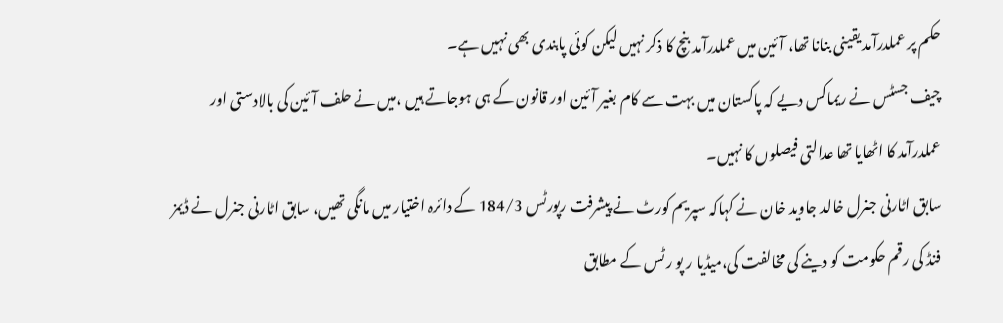حکم پر عملدرآمد یقینی بنانا تھا، آئین میں عملدرآمد بنچ کا ذکر نہیں لیکن کوئی پابندی بھی نہیں ہے۔
چیف جسٹس نے ریماکس دیے کہ پاکستان میں بہت سے کام بغیر آئین اور قانون کے ہی ہوجاتے ہیں ،میں نے حلف آئین کی بالادستی اور عملدرآمد کا اٹھایا تھا عدالتی فیصلوں کا نہیں۔
سابق اٹارنی جنرل خالد جاوید خان نے کہاکہ سپریم کورٹ نے پیشرفت رپورٹس 184/3 کے دائرہ اختیار میں مانگی تھیں، سابق اٹارنی جنرل نے ڈیمز فنڈ کی رقم حکومت کو دینے کی مخالفت کی،میڈیا ر پو ر ٹس کے مطابق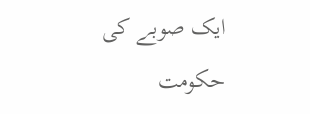ایک صوبے کی حکومت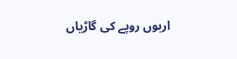اربوں روپے کی گاڑیاں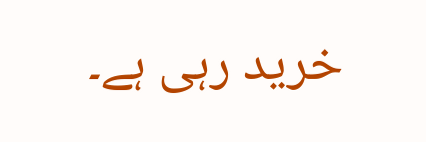خرید رہی ہے۔